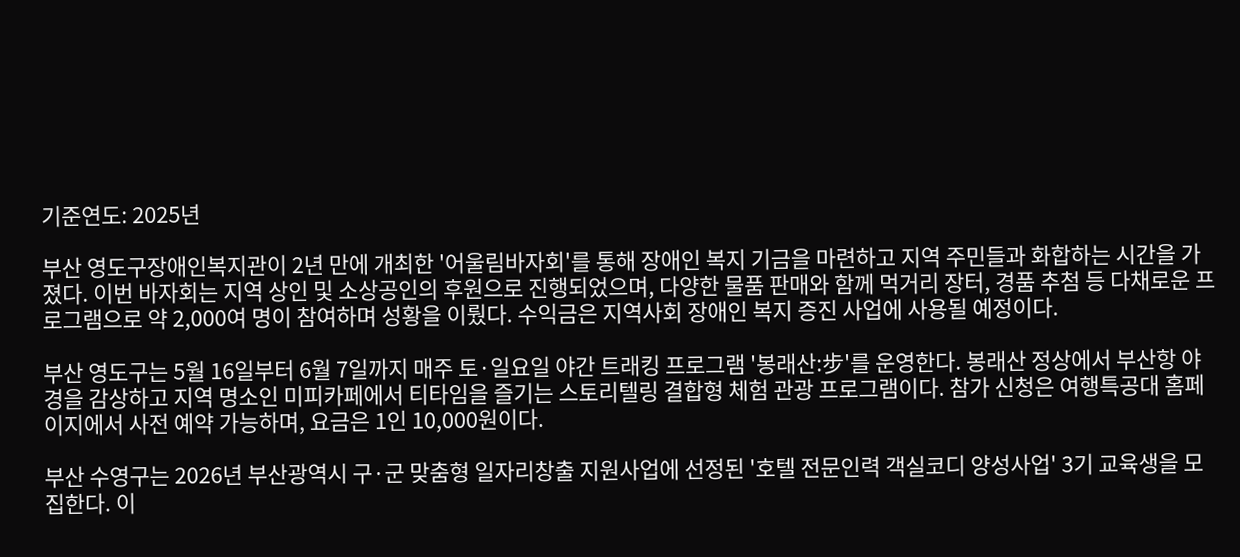기준연도: 2025년

부산 영도구장애인복지관이 2년 만에 개최한 '어울림바자회'를 통해 장애인 복지 기금을 마련하고 지역 주민들과 화합하는 시간을 가졌다. 이번 바자회는 지역 상인 및 소상공인의 후원으로 진행되었으며, 다양한 물품 판매와 함께 먹거리 장터, 경품 추첨 등 다채로운 프로그램으로 약 2,000여 명이 참여하며 성황을 이뤘다. 수익금은 지역사회 장애인 복지 증진 사업에 사용될 예정이다.

부산 영도구는 5월 16일부터 6월 7일까지 매주 토·일요일 야간 트래킹 프로그램 '봉래산:步'를 운영한다. 봉래산 정상에서 부산항 야경을 감상하고 지역 명소인 미피카페에서 티타임을 즐기는 스토리텔링 결합형 체험 관광 프로그램이다. 참가 신청은 여행특공대 홈페이지에서 사전 예약 가능하며, 요금은 1인 10,000원이다.

부산 수영구는 2026년 부산광역시 구·군 맞춤형 일자리창출 지원사업에 선정된 '호텔 전문인력 객실코디 양성사업' 3기 교육생을 모집한다. 이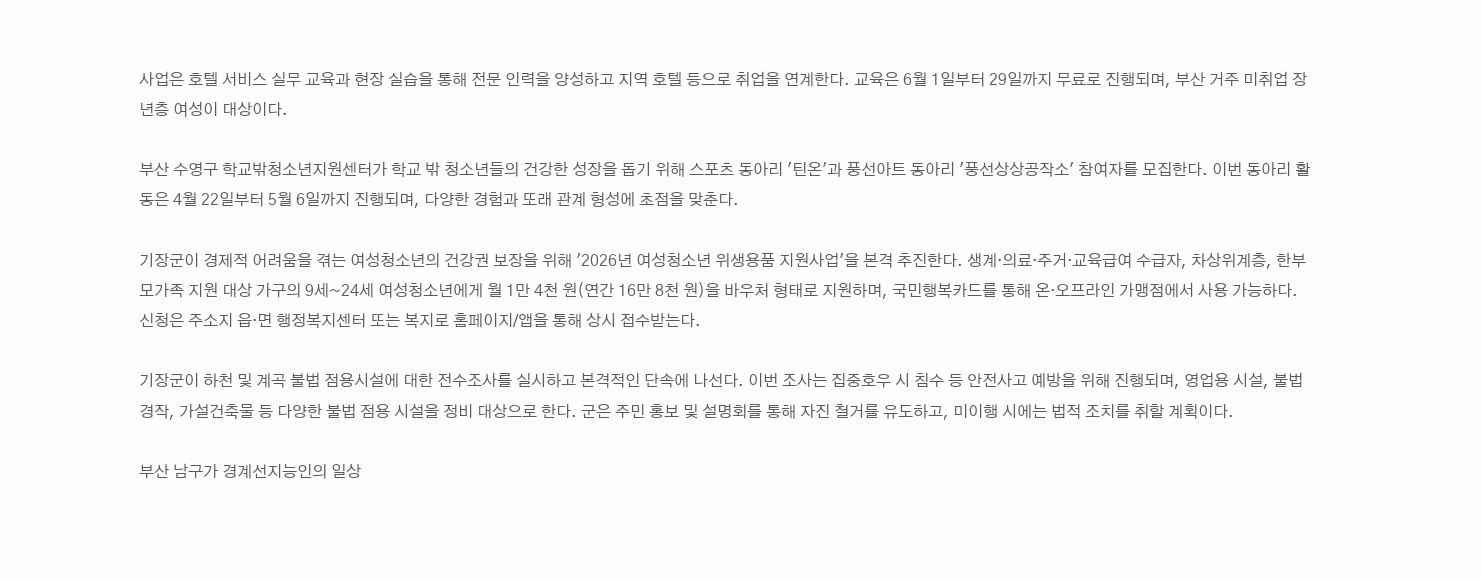사업은 호텔 서비스 실무 교육과 현장 실습을 통해 전문 인력을 양성하고 지역 호텔 등으로 취업을 연계한다. 교육은 6월 1일부터 29일까지 무료로 진행되며, 부산 거주 미취업 장년층 여성이 대상이다.

부산 수영구 학교밖청소년지원센터가 학교 밖 청소년들의 건강한 성장을 돕기 위해 스포츠 동아리 '틴온'과 풍선아트 동아리 '풍선상상공작소' 참여자를 모집한다. 이번 동아리 활동은 4월 22일부터 5월 6일까지 진행되며, 다양한 경험과 또래 관계 형성에 초점을 맞춘다.

기장군이 경제적 어려움을 겪는 여성청소년의 건강권 보장을 위해 '2026년 여성청소년 위생용품 지원사업'을 본격 추진한다. 생계·의료·주거·교육급여 수급자, 차상위계층, 한부모가족 지원 대상 가구의 9세~24세 여성청소년에게 월 1만 4천 원(연간 16만 8천 원)을 바우처 형태로 지원하며, 국민행복카드를 통해 온·오프라인 가맹점에서 사용 가능하다. 신청은 주소지 읍·면 행정복지센터 또는 복지로 홈페이지/앱을 통해 상시 접수받는다.

기장군이 하천 및 계곡 불법 점용시설에 대한 전수조사를 실시하고 본격적인 단속에 나선다. 이번 조사는 집중호우 시 침수 등 안전사고 예방을 위해 진행되며, 영업용 시설, 불법 경작, 가설건축물 등 다양한 불법 점용 시설을 정비 대상으로 한다. 군은 주민 홍보 및 설명회를 통해 자진 철거를 유도하고, 미이행 시에는 법적 조치를 취할 계획이다.

부산 남구가 경계선지능인의 일상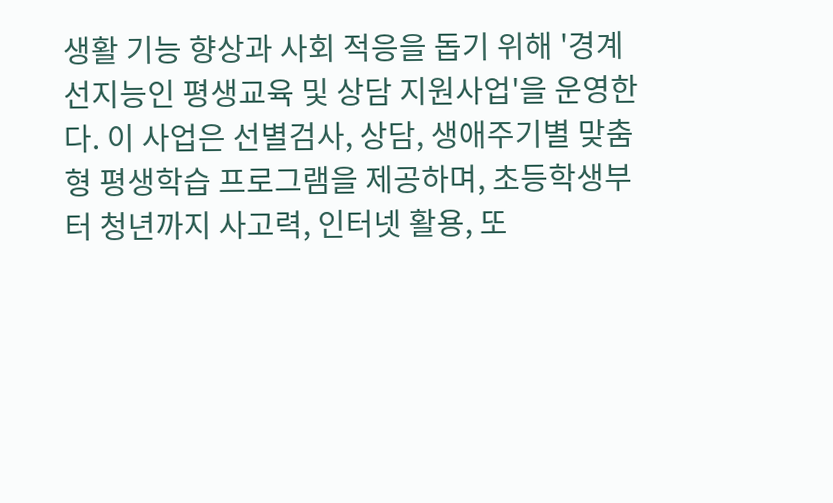생활 기능 향상과 사회 적응을 돕기 위해 '경계선지능인 평생교육 및 상담 지원사업'을 운영한다. 이 사업은 선별검사, 상담, 생애주기별 맞춤형 평생학습 프로그램을 제공하며, 초등학생부터 청년까지 사고력, 인터넷 활용, 또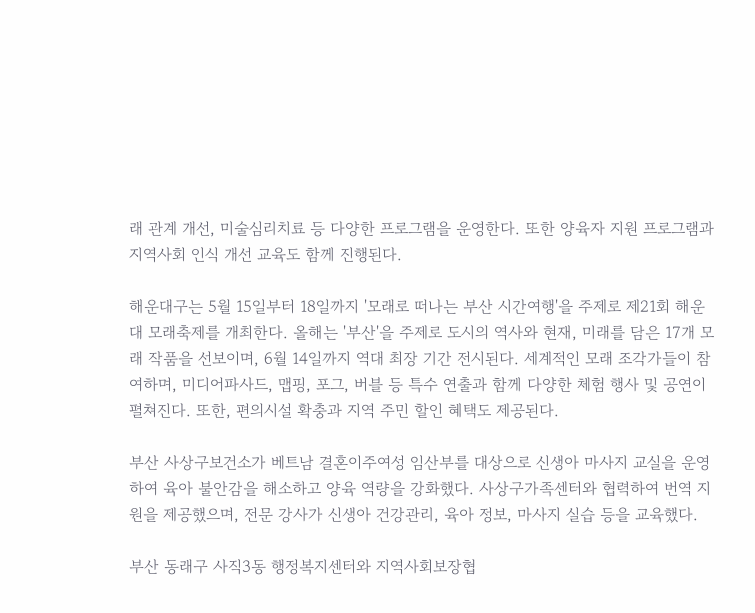래 관계 개선, 미술심리치료 등 다양한 프로그램을 운영한다. 또한 양육자 지원 프로그램과 지역사회 인식 개선 교육도 함께 진행된다.

해운대구는 5월 15일부터 18일까지 '모래로 떠나는 부산 시간여행'을 주제로 제21회 해운대 모래축제를 개최한다. 올해는 '부산'을 주제로 도시의 역사와 현재, 미래를 담은 17개 모래 작품을 선보이며, 6월 14일까지 역대 최장 기간 전시된다. 세계적인 모래 조각가들이 참여하며, 미디어파사드, 맵핑, 포그, 버블 등 특수 연출과 함께 다양한 체험 행사 및 공연이 펼쳐진다. 또한, 편의시설 확충과 지역 주민 할인 혜택도 제공된다.

부산 사상구보건소가 베트남 결혼이주여성 임산부를 대상으로 신생아 마사지 교실을 운영하여 육아 불안감을 해소하고 양육 역량을 강화했다. 사상구가족센터와 협력하여 번역 지원을 제공했으며, 전문 강사가 신생아 건강관리, 육아 정보, 마사지 실습 등을 교육했다.

부산 동래구 사직3동 행정복지센터와 지역사회보장협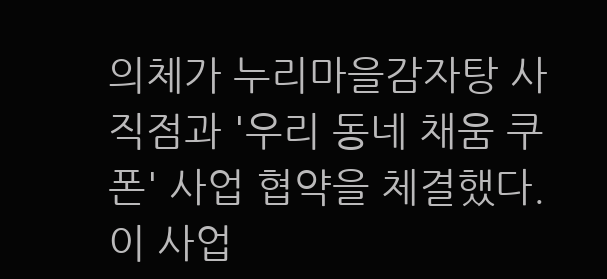의체가 누리마을감자탕 사직점과 '우리 동네 채움 쿠폰' 사업 협약을 체결했다. 이 사업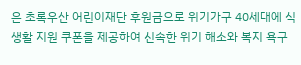은 초록우산 어린이재단 후원금으로 위기가구 40세대에 식생활 지원 쿠폰을 제공하여 신속한 위기 해소와 복지 욕구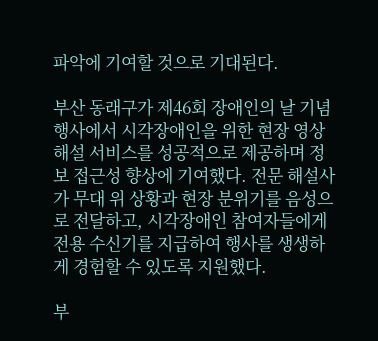파악에 기여할 것으로 기대된다.

부산 동래구가 제46회 장애인의 날 기념 행사에서 시각장애인을 위한 현장 영상 해설 서비스를 성공적으로 제공하며 정보 접근성 향상에 기여했다. 전문 해설사가 무대 위 상황과 현장 분위기를 음성으로 전달하고, 시각장애인 참여자들에게 전용 수신기를 지급하여 행사를 생생하게 경험할 수 있도록 지원했다.

부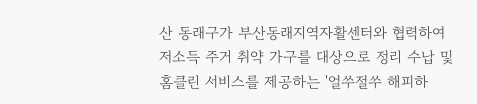산 동래구가 부산동래지역자활센터와 협력하여 저소득 주거 취약 가구를 대상으로 정리 수납 및 홈클린 서비스를 제공하는 '얼쑤절쑤 해피하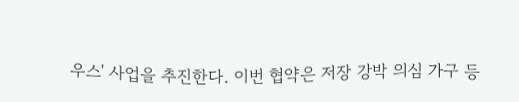우스' 사업을 추진한다. 이번 협약은 저장 강박 의심 가구 등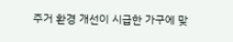주거 환경 개선이 시급한 가구에 맞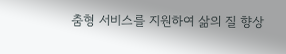춤형 서비스를 지원하여 삶의 질 향상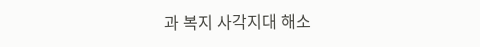과 복지 사각지대 해소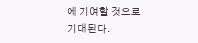에 기여할 것으로 기대된다.